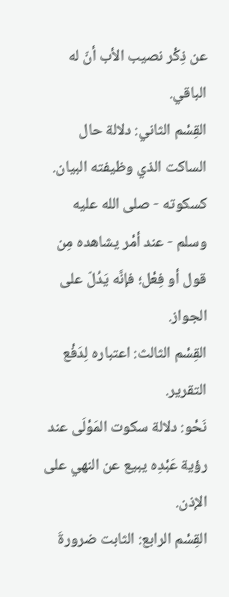عن ذِكْر نصيب الأب أنّ له الباقي.
القِسْم الثاني: دلالة حال الساكت الذي وظيفته البيان.
كسكوته - صلى الله عليه وسلم - عند أمْر يشاهده مِن قول أو فِعْل؛ فإنَّه يَدُلّ على الجواز.
القِسْم الثالث: اعتباره لِدَفْع التقرير.
نَحْو: دلالة سكوت المَوْلَى عند رؤية عَبْدِه يبيع عن النهي على الإذن.
القِسْم الرابع: الثابت ضرورةَ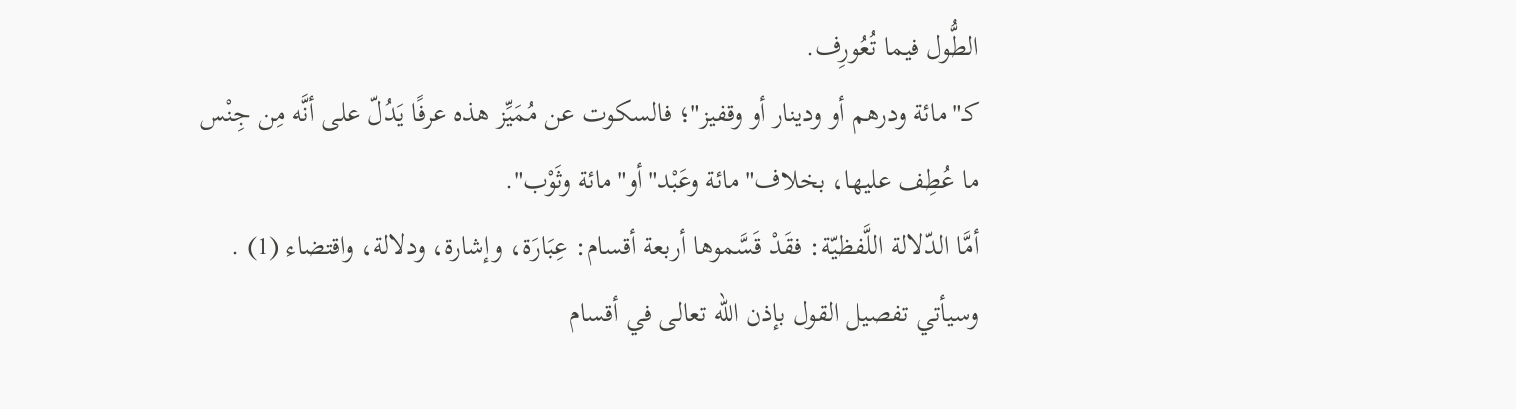الطُّول فيما تُعُورِف.
كـ"مائة ودرهم أو ودينار أو وقفيز"؛ فالسكوت عن مُمَيِّز هذه عرفًا يَدُلّ على أنَّه مِن جِنْس ما عُطِف عليها، بخلاف"مائة وعَبْد"أو"مائة وثَوْب".
أمَّا الدّلالة اللَّفظيّة: فقَدْ قَسَّموها أربعة أقسام: عِبَارَة، وإشارة، ودلالة، واقتضاء (1) .
وسيأتي تفصيل القول بإذن الله تعالى في أقسام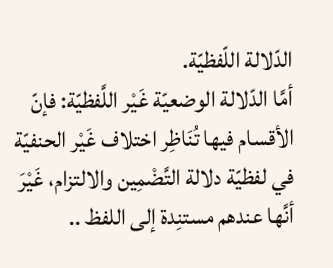الدّلالة اللّفظيّة.
أمَّا الدّلالة الوضعيّة غَيْر اللَّفظيّة: فإنّ الأقسام فيها تُنَاظِر اختلاف غَيْر الحنفيّة في لفظيّة دلالة التَّضْمِين والالتزام، غَيْرَ أنَّها عندهم مستنِدة إلى اللفظ ..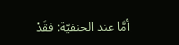أمَّا عند الحنفيّة: فقَدْ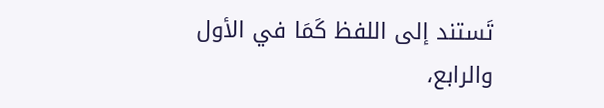تَستند إلى اللفظ كَمَا في الأول والرابع،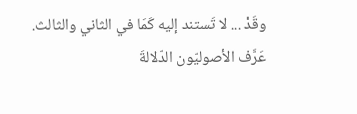وقَدْ ... لا تَستند إليه كَمَا في الثاني والثالث.
عَرَّف الأصوليّون الدّلالةَ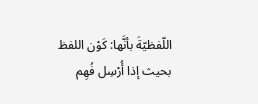اللّفظيّةَ بأنَّها: كَوْن اللفظ بحيث إذا أُرْسِل فُهِم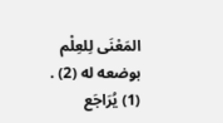المَعْنَى لِلعِلْم بوضعه له (2) .
(1) يُرَاجَع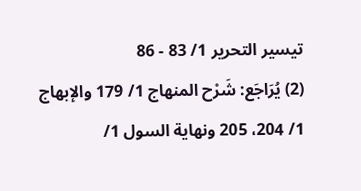تيسير التحرير 1/ 83 - 86
(2) يُرَاجَع: شَرْح المنهاج 1/ 179 والإبهاج 1/ 204، 205 ونهاية السول 1/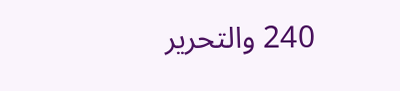240 والتحرير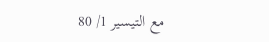مع التيسير 1/ 80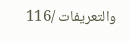والتعريفات /116